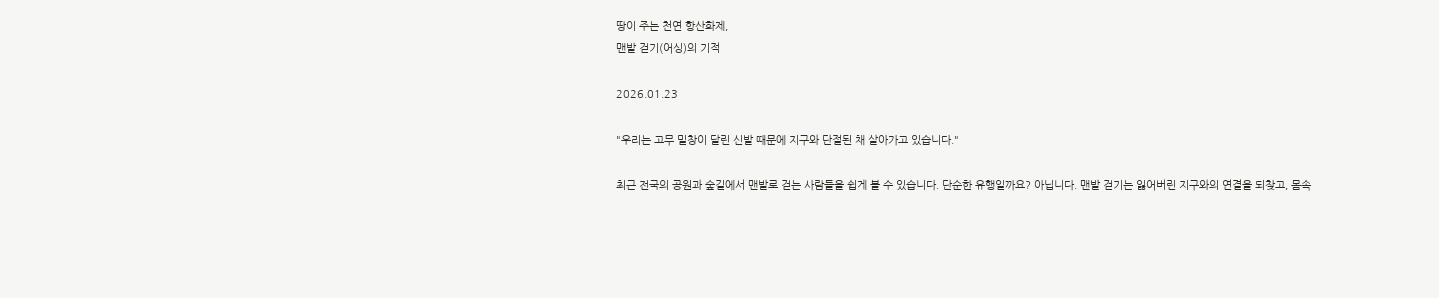땅이 주는 천연 항산화제,
맨발 걷기(어싱)의 기적

2026.01.23

"우리는 고무 밑창이 달린 신발 때문에 지구와 단절된 채 살아가고 있습니다."

최근 전국의 공원과 숲길에서 맨발로 걷는 사람들을 쉽게 볼 수 있습니다. 단순한 유행일까요? 아닙니다. 맨발 걷기는 잃어버린 지구와의 연결을 되찾고, 몸속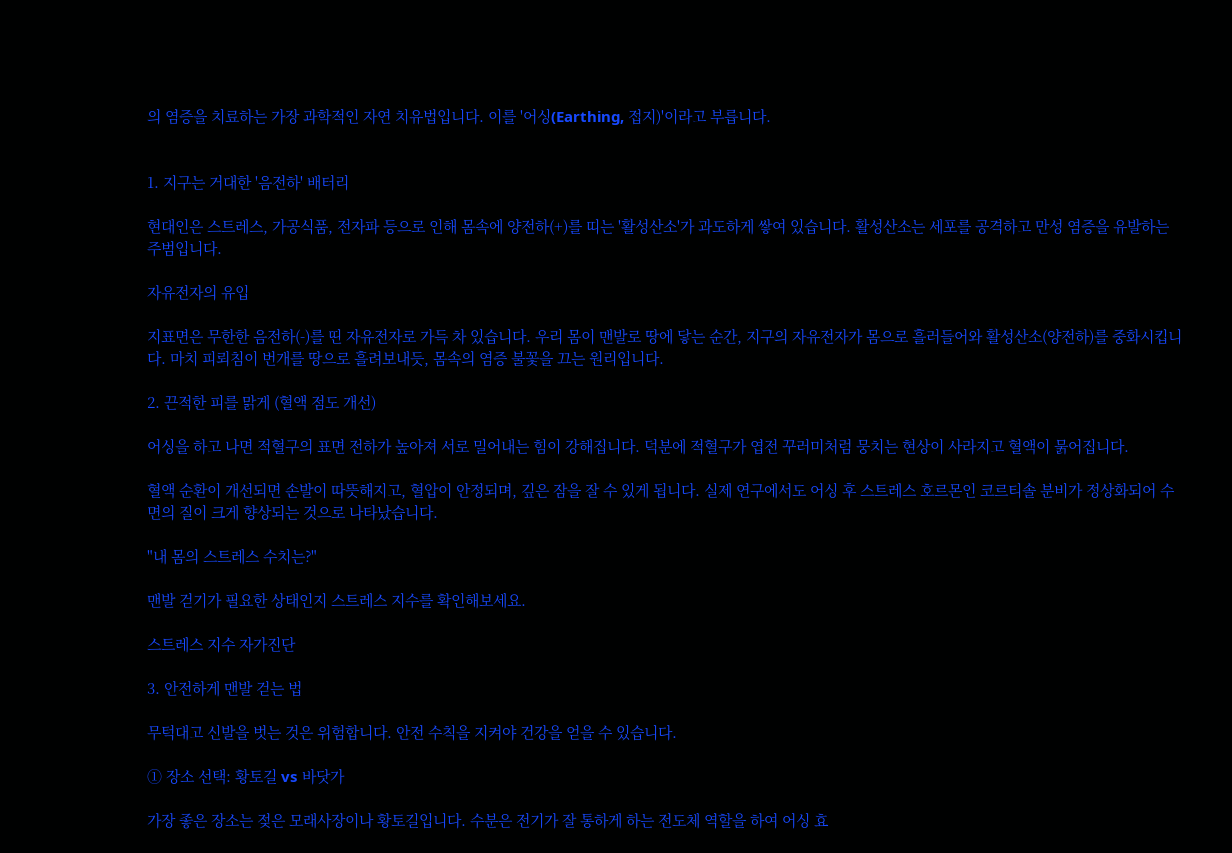의 염증을 치료하는 가장 과학적인 자연 치유법입니다. 이를 '어싱(Earthing, 접지)'이라고 부릅니다.


1. 지구는 거대한 '음전하' 배터리

현대인은 스트레스, 가공식품, 전자파 등으로 인해 몸속에 양전하(+)를 띠는 '활성산소'가 과도하게 쌓여 있습니다. 활성산소는 세포를 공격하고 만성 염증을 유발하는 주범입니다.

자유전자의 유입

지표면은 무한한 음전하(-)를 띤 자유전자로 가득 차 있습니다. 우리 몸이 맨발로 땅에 닿는 순간, 지구의 자유전자가 몸으로 흘러들어와 활성산소(양전하)를 중화시킵니다. 마치 피뢰침이 번개를 땅으로 흘려보내듯, 몸속의 염증 불꽃을 끄는 원리입니다.

2. 끈적한 피를 맑게 (혈액 점도 개선)

어싱을 하고 나면 적혈구의 표면 전하가 높아져 서로 밀어내는 힘이 강해집니다. 덕분에 적혈구가 엽전 꾸러미처럼 뭉치는 현상이 사라지고 혈액이 묽어집니다.

혈액 순환이 개선되면 손발이 따뜻해지고, 혈압이 안정되며, 깊은 잠을 잘 수 있게 됩니다. 실제 연구에서도 어싱 후 스트레스 호르몬인 코르티솔 분비가 정상화되어 수면의 질이 크게 향상되는 것으로 나타났습니다.

"내 몸의 스트레스 수치는?"

맨발 걷기가 필요한 상태인지 스트레스 지수를 확인해보세요.

스트레스 지수 자가진단

3. 안전하게 맨발 걷는 법

무턱대고 신발을 벗는 것은 위험합니다. 안전 수칙을 지켜야 건강을 얻을 수 있습니다.

① 장소 선택: 황토길 vs 바닷가

가장 좋은 장소는 젖은 모래사장이나 황토길입니다. 수분은 전기가 잘 통하게 하는 전도체 역할을 하여 어싱 효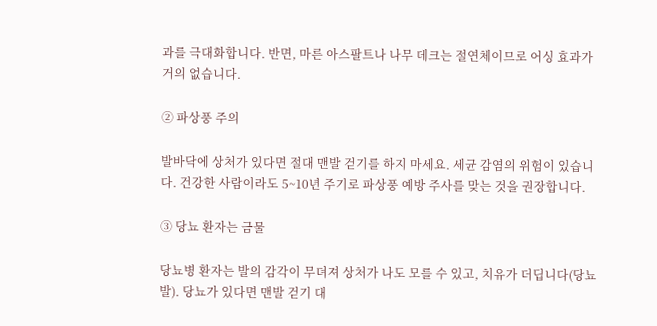과를 극대화합니다. 반면, 마른 아스팔트나 나무 데크는 절연체이므로 어싱 효과가 거의 없습니다.

② 파상풍 주의

발바닥에 상처가 있다면 절대 맨발 걷기를 하지 마세요. 세균 감염의 위험이 있습니다. 건강한 사람이라도 5~10년 주기로 파상풍 예방 주사를 맞는 것을 권장합니다.

③ 당뇨 환자는 금물

당뇨병 환자는 발의 감각이 무뎌져 상처가 나도 모를 수 있고, 치유가 더딥니다(당뇨발). 당뇨가 있다면 맨발 걷기 대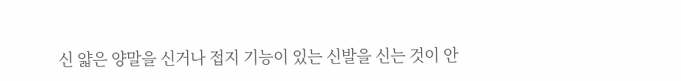신 얇은 양말을 신거나 접지 기능이 있는 신발을 신는 것이 안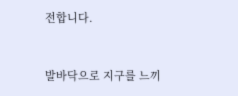전합니다.


발바닥으로 지구를 느끼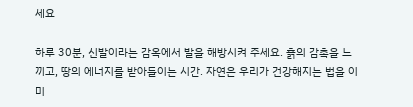세요

하루 30분, 신발이라는 감옥에서 발을 해방시켜 주세요. 흙의 감촉을 느끼고, 땅의 에너지를 받아들이는 시간. 자연은 우리가 건강해지는 법을 이미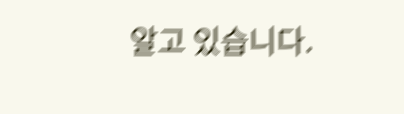알고 있습니다.